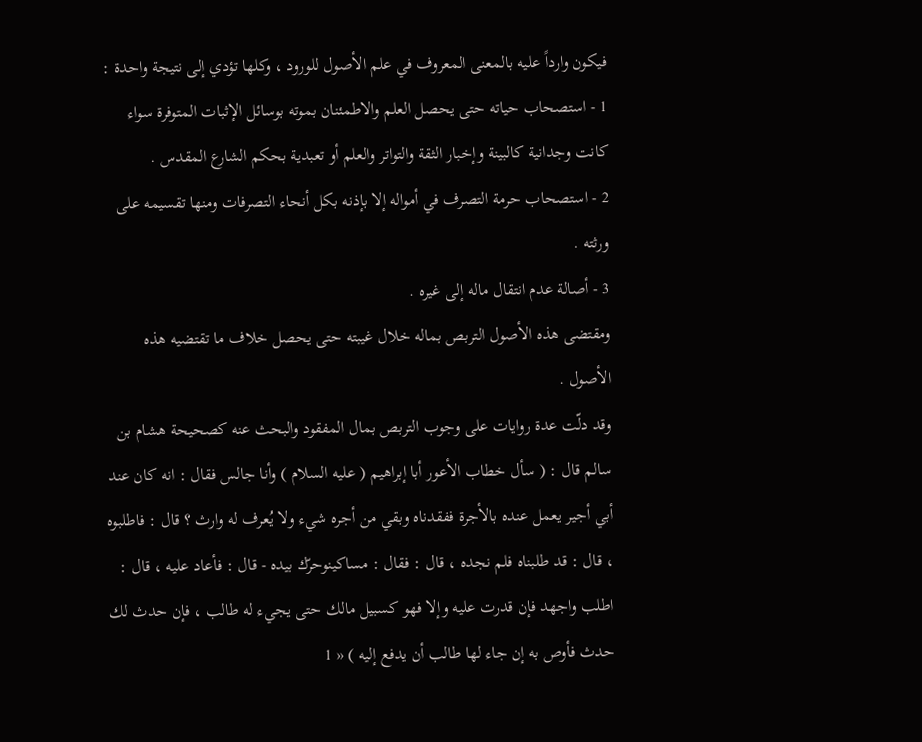فيكون وارداً عليه بالمعنى المعروف في علم الأصول للورود ، وكلها تؤدي إلى نتيجة واحدة :
1 - استصحاب حياته حتى يحصل العلم والاطمئنان بموته بوسائل الإثبات المتوفرة سواء كانت وجدانية كالبينة وإخبار الثقة والتواتر والعلم أو تعبدية بحكم الشارع المقدس .
2 - استصحاب حرمة التصرف في أمواله إلا بإذنه بكل أنحاء التصرفات ومنها تقسيمه على ورثته .
3 - أصالة عدم انتقال ماله إلى غيره .
ومقتضى هذه الأصول التربص بماله خلال غيبته حتى يحصل خلاف ما تقتضيه هذه الأصول .
وقد دلّت عدة روايات على وجوب التربص بمال المفقود والبحث عنه كصحيحة هشام بن سالم قال : ( سأل خطاب الأعور أبا إبراهيم ( عليه السلام ) وأنا جالس فقال : انه كان عند أبي أجير يعمل عنده بالأجرة ففقدناه وبقي من أجره شيء ولا يُعرف له وارث ؟ قال : فاطلبوه ، قال : قد طلبناه فلم نجده ، قال : فقال : مساكينوحرّك بيده - قال : فأعاد عليه ، قال : اطلب واجهد فإن قدرت عليه وإلا فهو كسبيل مالك حتى يجيء له طالب ، فإن حدث لك حدث فأوص به إن جاء لها طالب أن يدفع إليه ) « 1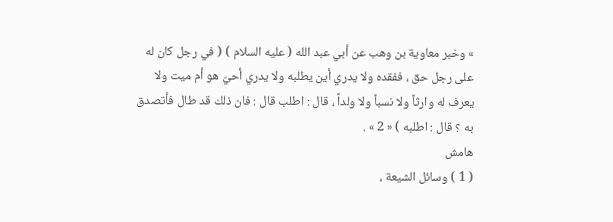» وخبر معاوية بن وهب عن أبي عبد الله ( عليه السلام ) ( في رجل كان له على رجل حق ، ففقده ولا يدري أين يطلبه ولا يدري أحيّ هو أم ميت ولا يعرف له وارثاً ولا نسباً ولا ولداً ، قال : اطلب قال : فان ذلك قد طال فأتصدق به ؟ قال : اطلبه ) « 2 » .
هامش
( 1 ) وسائل الشيعة ،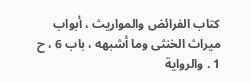كتاب الفرائض والمواريث ، أبواب ميراث الخنثى وما أشبهه ، باب 6 ، ح 1 . والرواية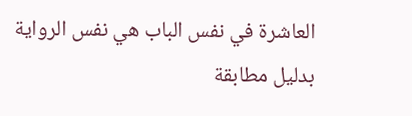العاشرة في نفس الباب هي نفس الرواية بدليل مطابقة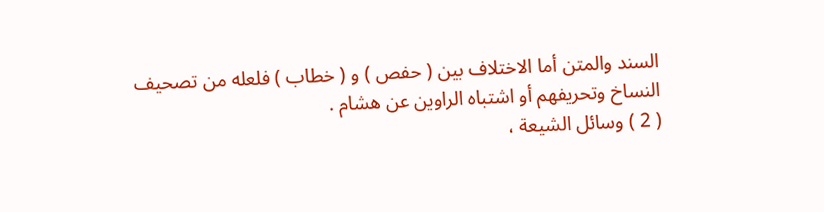السند والمتن أما الاختلاف بين ( حفص ) و ( خطاب ) فلعله من تصحيف النساخ وتحريفهم أو اشتباه الراوين عن هشام .
( 2 ) وسائل الشيعة ،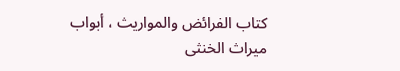كتاب الفرائض والمواريث ، أبواب ميراث الخنثى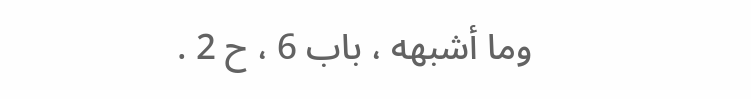وما أشبهه ، باب 6 ، ح 2 .